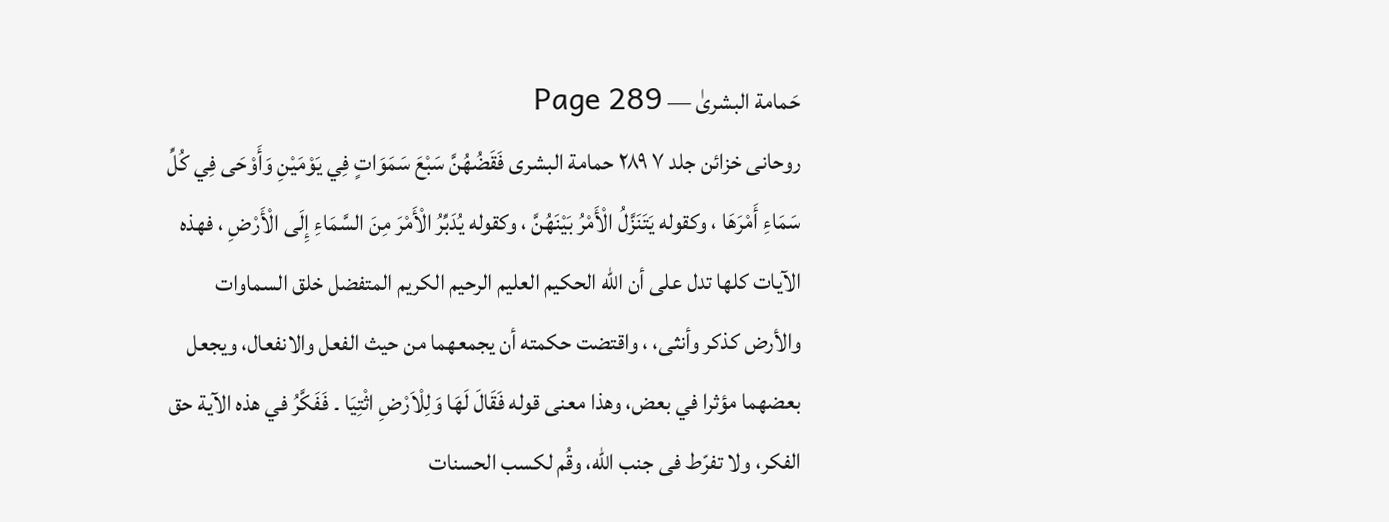حَمامة البشریٰ — Page 289
روحانی خزائن جلد ۷ ۲۸۹ حمامة البشرى فَقَضُهُنَّ سَبْعَ سَمَوَاتٍ فِي يَوْمَيْنِ وَأَوْحَى فِي كُلِّ سَمَاءِ أَمْرَهَا ، وكقوله يَتَنَزَّلُ الْأَمْرُ بَيْنَهُنَّ ، وكقوله يُدَبِّرُ الْأَمْرَ مِنَ السَّمَاءِ إِلَى الْأَرْضِ ، فهذه الآيات كلها تدل على أن الله الحكيم العليم الرحيم الكريم المتفضل خلق السماوات والأرض كذكر وأنثى، ، واقتضت حكمته أن يجمعهما من حيث الفعل والانفعال، ويجعل بعضهما مؤثرا في بعض، وهذا معنى قوله فَقَالَ لَهَا وَلِلْاَرْضِ اثْتِيَا ۔ فَفَكَّرُ في هذه الآية حق الفكر، ولا تفرّط فى جنب الله، وقُم لكسب الحسنات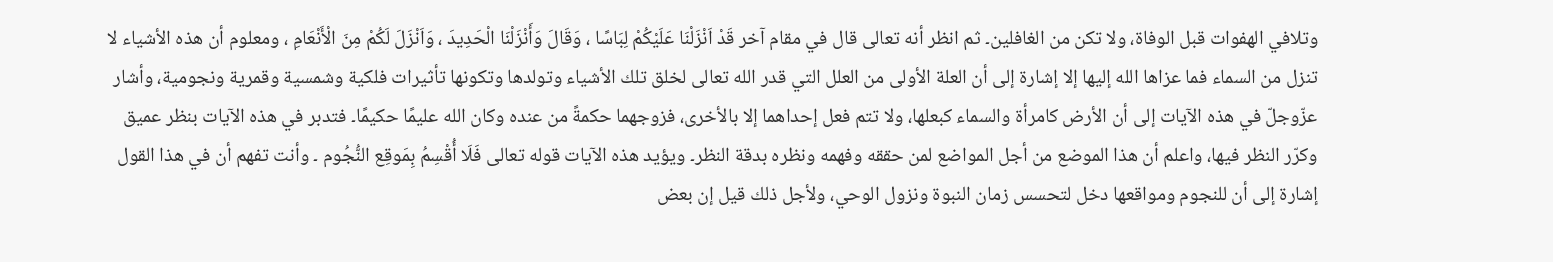وتلافي الهفوات قبل الوفاة، ولا تكن من الغافلين۔ ثم انظر أنه تعالى قال في مقام آخر قَدْ اَنْزَلْنَا عَلَيْكُمْ لِبَاسًا ، وَقَالَ وَأَنْزَلْنَا الْحَدِيدَ ، وَاَنْزَلَ لَكُمْ مِنَ الْأَنْعَامِ ، ومعلوم أن هذه الأشياء لا تنزل من السماء فما عزاها الله إليها إلا إشارة إلى أن العلة الأولى من العلل التي قدر الله تعالى لخلق تلك الأشياء وتولدها وتكونها تأثيرات فلكية وشمسية وقمرية ونجومية، وأشار عزّوجلّ في هذه الآيات إلى أن الأرض كامرأة والسماء كبعلها، ولا تتم فعل إحداهما إلا بالأخرى، فزوجهما حكمةً من عنده وكان الله عليمًا حكيمًا۔ فتدبر في هذه الآيات بنظر عميق وكرّر النظر فيها، واعلم أن هذا الموضع من أجل المواضع لمن حققه وفهمه ونظره بدقة النظر۔ ويؤيد هذه الآيات قوله تعالى فَلَا أُقْسِمُ بِمَوقِع النُّجُوم ۔ وأنت تفهم أن في هذا القول إشارة إلى أن للنجوم ومواقعها دخل لتحسس زمان النبوة ونزول الوحي، ولأجل ذلك قيل إن بعض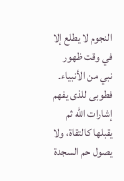النجوم لا يطلع إلا في وقت ظهور نبي من الأنبياء۔ فطوبى للذى يفهم إشارات الله ثم يقبلها كالتقاة، ولا يصول حم السجدة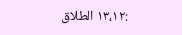:١٣،١٢ الطلاق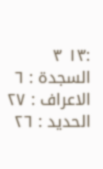:١٣ ٣ السجدة : ٦ الاعراف : ۲۷ الحديد : ٢٦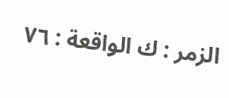الزمر : ك الواقعة : ٧٦